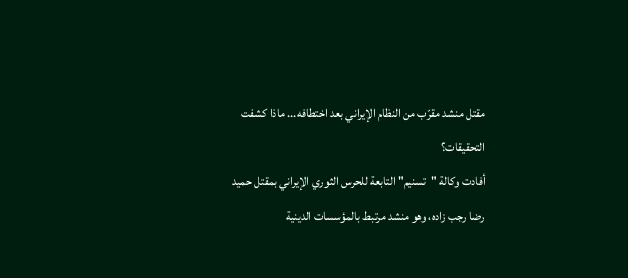مقتل منشد مقرّب من النظام الإيراني بعد اختطافه... ماذا كشفت التحقيقات؟
أفادت وكالة "تسنيم" التابعة للحرس الثوري الإيراني بمقتل حميد رضا رجب زاده، وهو منشد مرتبط بالمؤسسات الدينية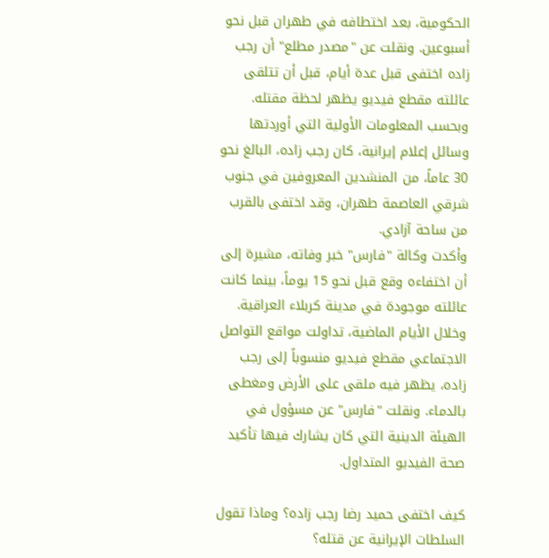الحكومية، بعد اختطافه في طهران قبل نحو أسبوعين. ونقلت عن "مصدر مطلع" أن رجب زاده اختفى قبل عدة أيام، قبل أن تتلقى عائلته مقطع فيديو يظهر لحظة مقتله.
وبحسب المعلومات الأولية التي أوردتها وسائل إعلام إيرانية، كان رجب زاده، البالغ نحو 30 عاماً، من المنشدين المعروفين في جنوب شرقي العاصمة طهران، وقد اختفى بالقرب من ساحة آزادي.
وأكدت وكالة "فارس" خبر وفاته، مشيرة إلى أن اختفاءه وقع قبل نحو 15 يوماً، بينما كانت عائلته موجودة في مدينة كربلاء العراقية.
وخلال الأيام الماضية، تداولت مواقع التواصل الاجتماعي مقطع فيديو منسوباً إلى رجب زاده، يظهر فيه ملقى على الأرض ومغطى بالدماء. ونقلت "فارس" عن مسؤول في الهيئة الدينية التي كان يشارك فيها تأكيد صحة الفيديو المتداول.

كيف اختفى حميد رضا رجب زاده؟ وماذا تقول السلطات الإيرانية عن قتله؟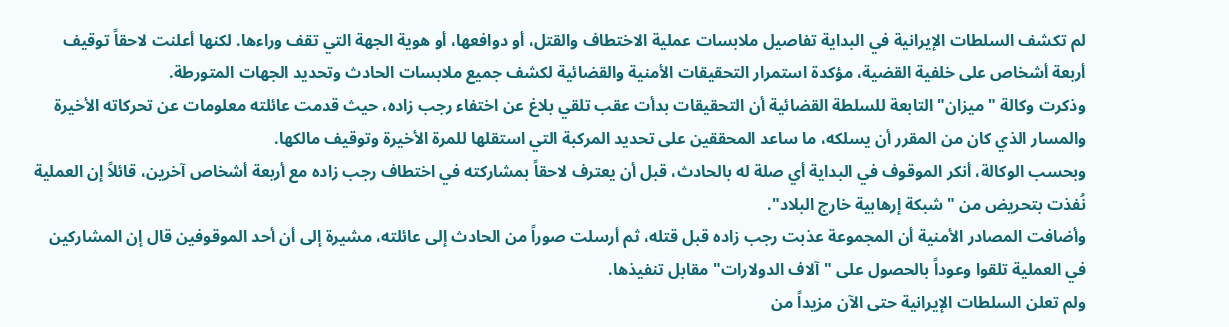لم تكشف السلطات الإيرانية في البداية تفاصيل ملابسات عملية الاختطاف والقتل، أو دوافعها، أو هوية الجهة التي تقف وراءها. لكنها أعلنت لاحقاً توقيف أربعة أشخاص على خلفية القضية، مؤكدة استمرار التحقيقات الأمنية والقضائية لكشف جميع ملابسات الحادث وتحديد الجهات المتورطة.
وذكرت وكالة "ميزان" التابعة للسلطة القضائية أن التحقيقات بدأت عقب تلقي بلاغ عن اختفاء رجب زاده، حيث قدمت عائلته معلومات عن تحركاته الأخيرة والمسار الذي كان من المقرر أن يسلكه، ما ساعد المحققين على تحديد المركبة التي استقلها للمرة الأخيرة وتوقيف مالكها.
وبحسب الوكالة، أنكر الموقوف في البداية أي صلة له بالحادث، قبل أن يعترف لاحقاً بمشاركته في اختطاف رجب زاده مع أربعة أشخاص آخرين، قائلاً إن العملية نُفذت بتحريض من "شبكة إرهابية خارج البلاد".
وأضافت المصادر الأمنية أن المجموعة عذبت رجب زاده قبل قتله، ثم أرسلت صوراً من الحادث إلى عائلته، مشيرة إلى أن أحد الموقوفين قال إن المشاركين في العملية تلقوا وعوداً بالحصول على "آلاف الدولارات" مقابل تنفيذها.
ولم تعلن السلطات الإيرانية حتى الآن مزيداً من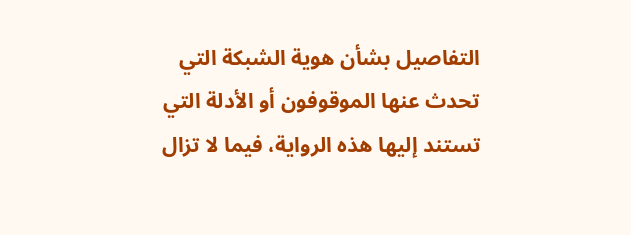التفاصيل بشأن هوية الشبكة التي تحدث عنها الموقوفون أو الأدلة التي تستند إليها هذه الرواية، فيما لا تزال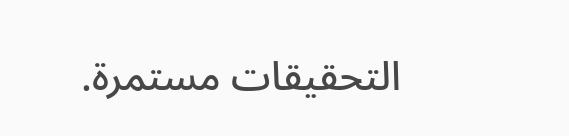التحقيقات مستمرة.